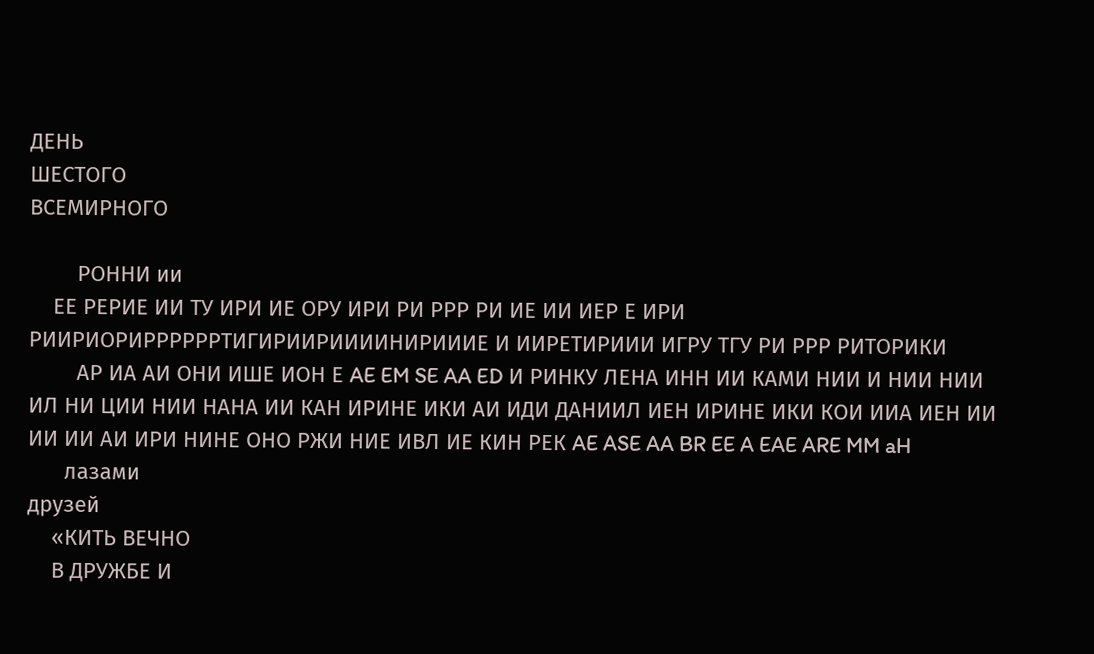ДЕНЬ
ШЕСТОГО
ВСЕМИРНОГО

        РОННИ ии
    ЕЕ РЕРИЕ ИИ ТУ ИРИ ИЕ ОРУ ИРИ РИ РРР РИ ИЕ ИИ ИЕР Е ИРИ РИИРИОРИРРРРРРТИГИРИИРИИИИНИРИИИЕ И ИИРЕТИРИИИ ИГРУ ТГУ РИ РРР РИТОРИКИ
        АР ИА АИ ОНИ ИШЕ ИОН Е AE EM SE AA ED И РИНКУ ЛЕНА ИНН ИИ КАМИ НИИ И НИИ НИИ ИЛ НИ ЦИИ НИИ НАНА ИИ КАН ИРИНЕ ИКИ АИ ИДИ ДАНИИЛ ИЕН ИРИНЕ ИКИ КОИ ИИА ИЕН ИИ ИИ ИИ АИ ИРИ НИНЕ ОНО РЖИ НИЕ ИВЛ ИЕ КИН РЕК AE ASE AA BR EE A EAE ARE MM aH
      лазами
друзей
    «КИТЬ ВЕЧНО
    В ДРУЖБЕ И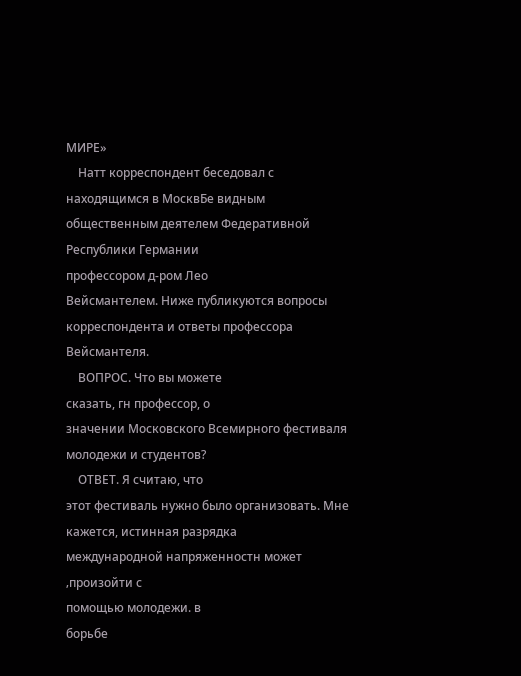МИРЕ»
    Натт корреспондент беседовал с находящимся в МосквБе видным общественным деятелем Федеративной Республики Германии
профессором д-ром Лео
Вейсмантелем. Ниже публикуются вопросы корреспондента и ответы профессора Вейсмантеля.
    ВОПРОС. Что вы можете
сказать, гн профессор, о
значении Московского Всемирного фестиваля молодежи и студентов?
    ОТВЕТ. Я считаю, что
этот фестиваль нужно было организовать. Мне кажется, истинная разрядка
международной напряженностн может ‚произойти с
помощью молодежи. в
борьбе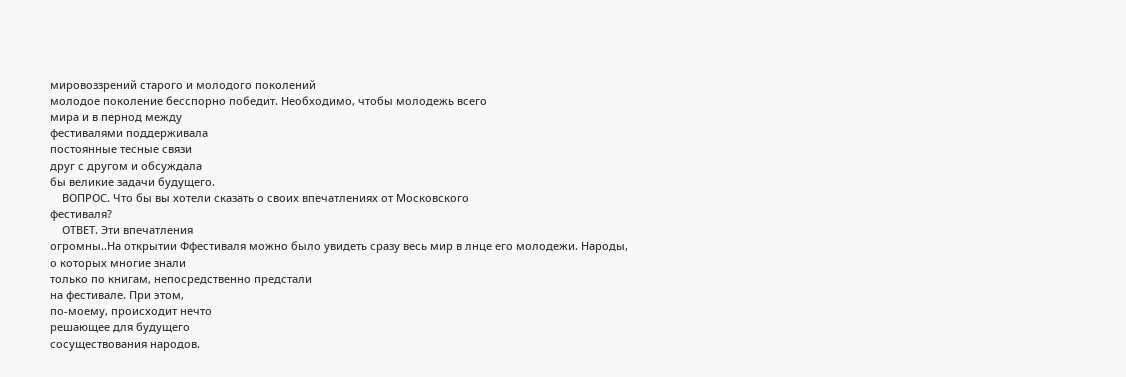мировоззрений старого и молодого поколений
молодое поколение бесспорно победит. Необходимо, чтобы молодежь всего
мира и в пернод между
фестивалями поддерживала
постоянные тесные связи
друг с другом и обсуждала
бы великие задачи будущего.
    ВОПРОС. Что бы вы хотели сказать о своих впечатлениях от Московского
фестиваля?
    ОТВЕТ. Эти впечатления
огромны..На открытии Ффестиваля можно было увидеть сразу весь мир в лнце его молодежи. Народы,
о которых многие знали
только по книгам, непосредственно предстали
на фестивале. При этом,
по-моему, происходит нечто
решающее для будущего
сосуществования народов.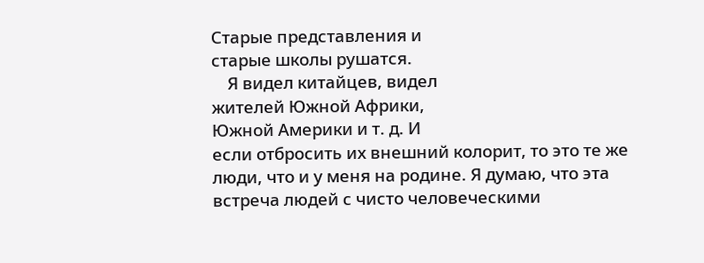Старые представления и
старые школы рушатся.
    Я видел китайцев, видел
жителей Южной Африки,
Южной Америки и т. д. И
если отбросить их внешний колорит, то это те же
люди, что и у меня на родине. Я думаю, что эта
встреча людей с чисто человеческими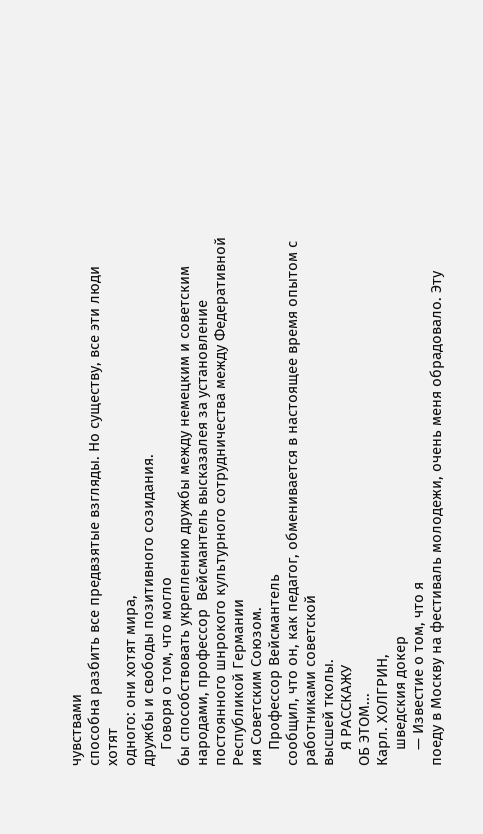чувствами
способна разбить все предвзятые взгляды. Но существу, все эти люди хотят
одного: они хотят мира,
дружбы и свободы позитивного созидания.
    Говоря о том, что могло
бы способствовать укреплению дружбы между немецким и советским народами, профессор  Вейсмантель высказалея за установление постоянного шнрокого культурного сотрудничества между Федеративной Республикой Германии
ия Советским Союзом.
    Профессор Вейсмантель
сообщил, что он, как педагог, обменивается в настоящее время опытом с
работниками советской
высшей тколы.
    Я РАССКАЖУ
ОБ ЭТОМ...
Карл. ХОЛГРИН,
    шведския докер
    — Известие о том, что я
поеду в Москву на фестиваль молодежи, очень меня обрадовало. Эту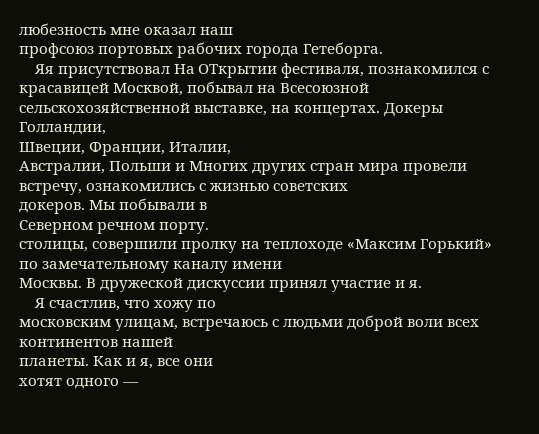любезность мне оказал наш
профсоюз портовых рабочих города Гетеборга.
    Яя присутствовал Ha OTкрытии фестиваля, познакомился с красавицей Москвой, побывал на Всесоюзной  сельскохозяйственной выставке, на концертах. Докеры Голландии,
Швеции, Франции, Италии,
Австралии, Польши и Многих других стран мира провели встречу, ознакомились с жизнью советских
докеров. Мы побывали в
Северном речном порту.
столицы, совершили пролку на теплоходе «Максим Горький» по замечательному каналу имени
Москвы. В дружеской дискуссии принял участие и я.
    Я счастлив, что хожу по
московским улицам, встречаюсь с людьми доброй воли всех континентов нашей
планеты. Как и я, все они
хотят одного —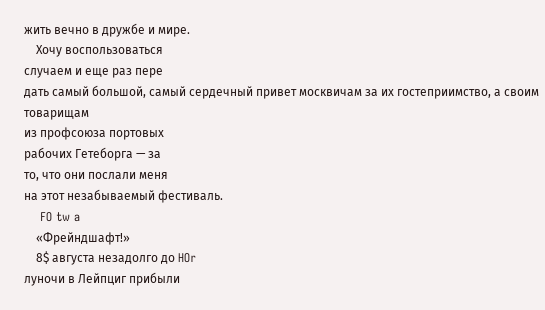жить вечно в дружбе и мире.
    Хочу воспользоваться
случаем и еще раз пере
дать самый большой, caмый сердечный привет москвичам за их гостеприимство, а своим товарищам
из профсоюза портовых
рабочих Гетеборга — за
то, что они послали меня
на этот незабываемый фестиваль.
    FO tw a
    «Фрейндшафт!»
    8$ августа незадолго до HOr
луночи в Лейпциг прибыли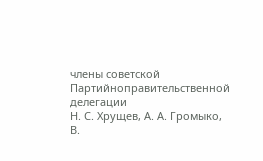члены советской Партийноправительственной делегации
Н. С. Хрущев, А. А. Громыко,
В.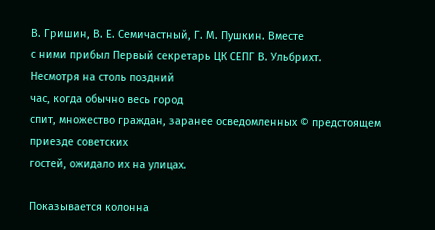В. Гришин, В. Е. Семичастный, Г. М. Пушкин. Вместе
с ними прибыл Первый секретарь ЦК СЕПГ В. Ульбрихт.
Несмотря на столь поздний
час, когда обычно весь город
спит, множество граждан, заранее осведомленных © предстоящем приезде советских
гостей, ожидало их на улицах.

Показывается колонна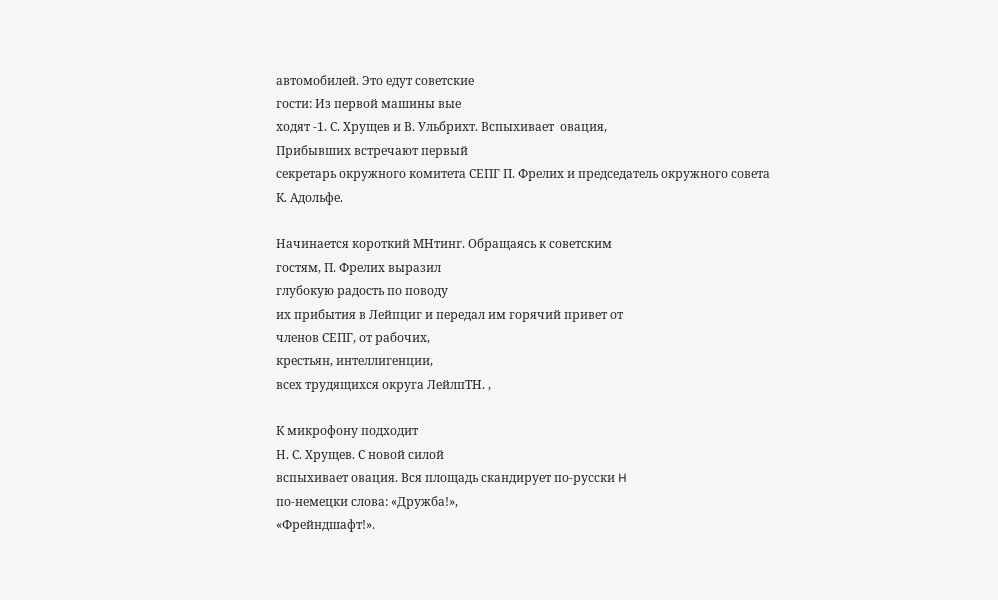автомобилей. Это едут советские
гости: Из первой машины вые
ходят -1. С. Хрущев и В. Ульбрихт. Вспыхивает  овация,
Прибывших встречают первый
секретарь окружного комитета СЕПГ П. Фрелих и председатель окружного совета
К. Адольфе.

Начинается короткий MHтинг. Обращаясь к советским
гостям, П. Фрелих выразил
глубокую радость по поводу
их прибытия в Лейпциг и передал им горячий привет от
членов СЕПГ, от рабочих,
крестьян, интеллигенции,
всех трудящихся округа ЛейлпTH. ,

К микрофону подходит
Н. С. Хрущев. С новой силой
вспыхивает овация. Вся площадь скандирует по-русски H
по-немецки слова: «Дружба!»,
«Фрейндшафт!».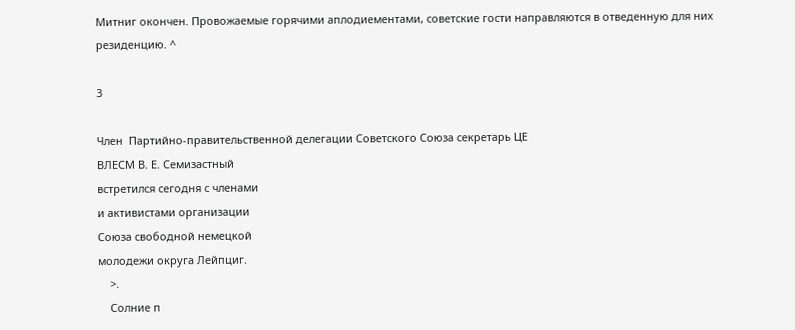Митниг окончен. Провожаемые горячими аплодиементами, советские гости направляются в отведенную для них
резиденцию. ^

3

Член  Партийно-правительственной делегации Советского Союза секретарь ЦЕ
ВЛЕСМ В. Е. Семизастный
встретился сегодня с членами
и активистами организации
Союза свободной немецкой
молодежи округа Лейпциг.
    >.
    Солние п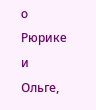о Рюрике и Ольге,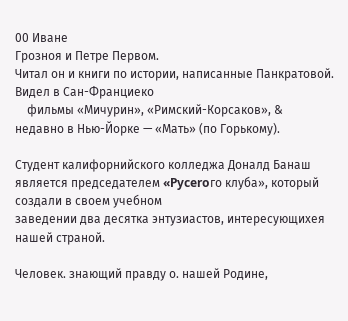00 Иване
Грозноя и Петре Первом.
Читал он и книги по истории, написанные Панкратовой. Видел в Сан-Франциеко
    фильмы «Мичурин», «Римский-Корсаков», &
недавно в Нью-Йорке — «Мать» (по Горькому).

Студент калифорнийского колледжа Доналд Банаш является председателем «Pyceroго клуба», который создали в своем учебном
заведении два десятка энтузиастов, интересующихея нашей страной.

Человек. знающий правду о. нашей Родине,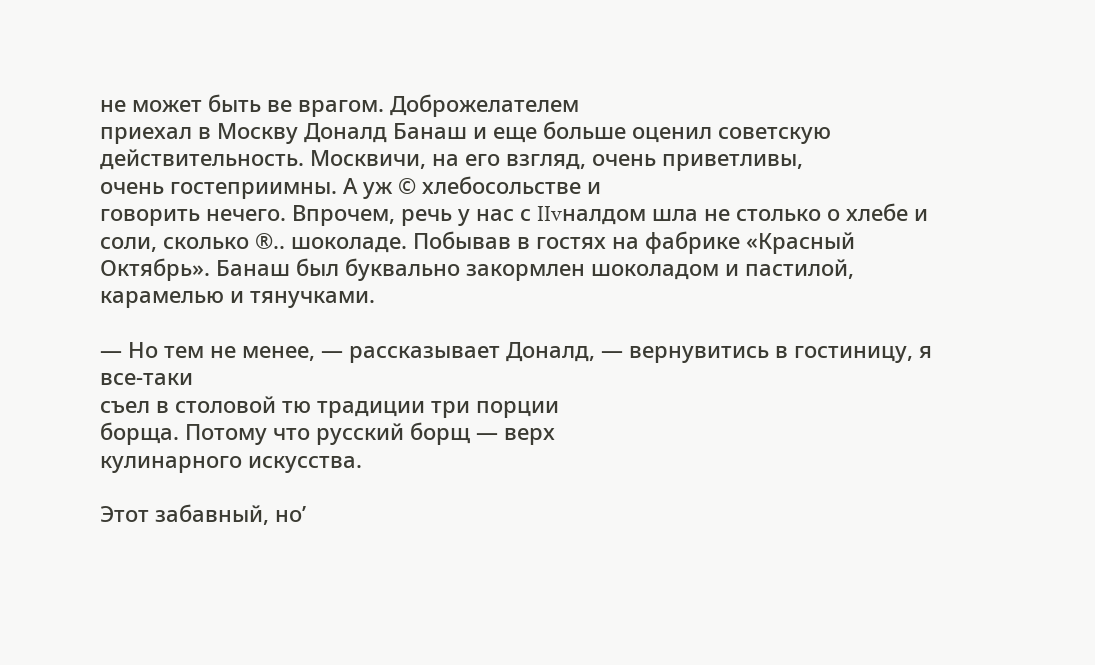не может быть ве врагом. Доброжелателем
приехал в Москву Доналд Банаш и еще больше оценил советскую действительность. Москвичи, на его взгляд, очень приветливы,
очень гостеприимны. А уж © хлебосольстве и
говорить нечего. Впрочем, речь у нас с IIvналдом шла не столько о хлебе и соли, сколько ®.. шоколаде. Побывав в гостях на фабрике «Красный Октябрь». Банаш был буквально закормлен шоколадом и пастилой, карамелью и тянучками.

— Но тем не менее, — рассказывает Доналд, — вернувитись в гостиницу, я все-таки
съел в столовой тю традиции три порции
борща. Потому что русский борщ — верх
кулинарного искусства.

Этот забавный, но’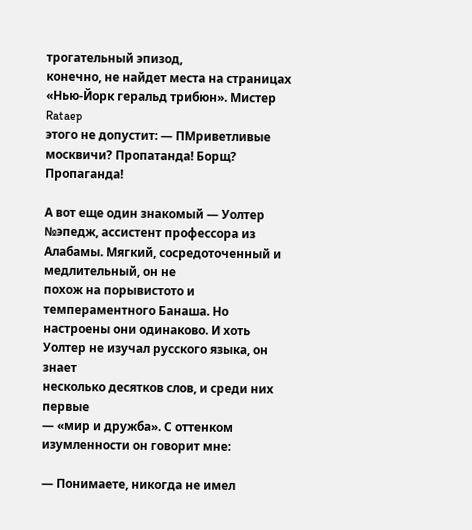трогательный эпизод,
конечно, не найдет места на страницах
«Нью-Йорк геральд трибюн». Мистер Rataep
этого не допустит: — ПМриветливые москвичи? Пропатанда! Борщ? Пропаганда!

А вот еще один знакомый — Уолтер №эпедж, ассистент профессора из Алабамы. Мягкий, сосредоточенный и медлительный, он не
похож на порывистото и темпераментного Банаша. Но настроены они одинаково. И хоть
Уолтер не изучал русского языка, он знает
несколько десятков слов, и среди них первые
— «мир и дружба». С оттенком изумленности он говорит мне:

— Понимаете, никогда не имел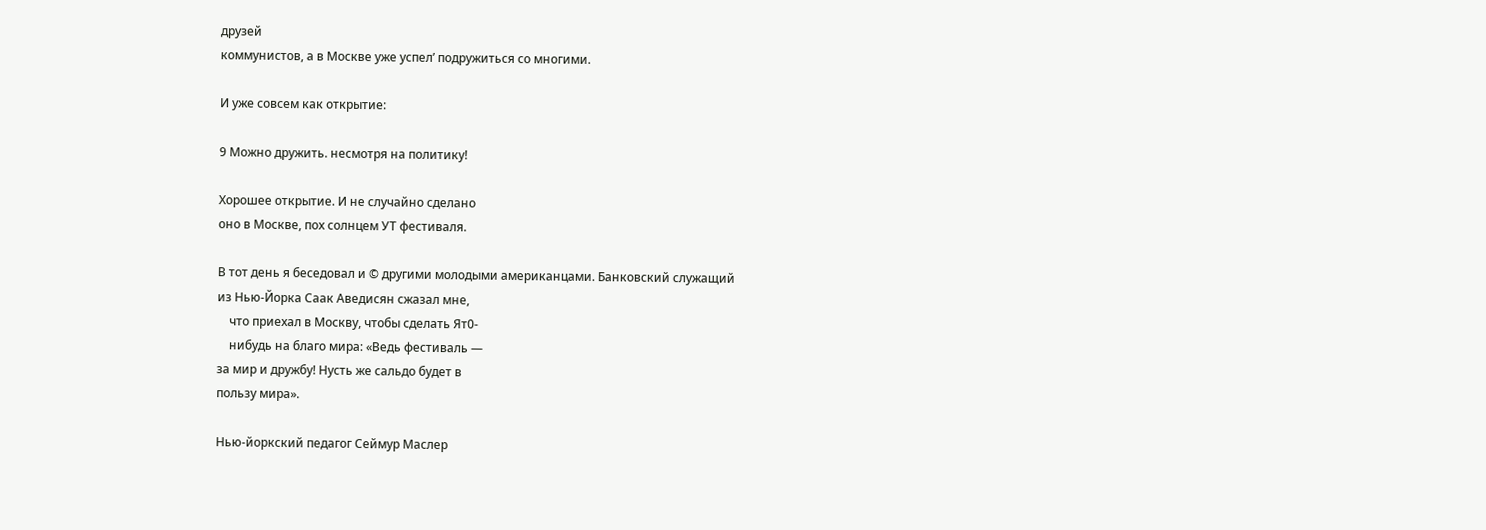друзей
коммунистов, а в Москве уже успел’ подружиться со многими.

И уже совсем как открытие:

9 Можно дружить. несмотря на политику!

Хорошее открытие. И не случайно сделано
оно в Москве, пох солнцем УТ фестиваля.

В тот день я беседовал и © другими молодыми американцами. Банковский служащий
из Нью-Йорка Саак Аведисян сжазал мне,
    что приехал в Москву, чтобы сделать Ят0-
    нибудь на благо мира: «Ведь фестиваль —
за мир и дружбу! Нусть же сальдо будет в
пользу мира».

Нью-йоркский педагог Сеймур Маслер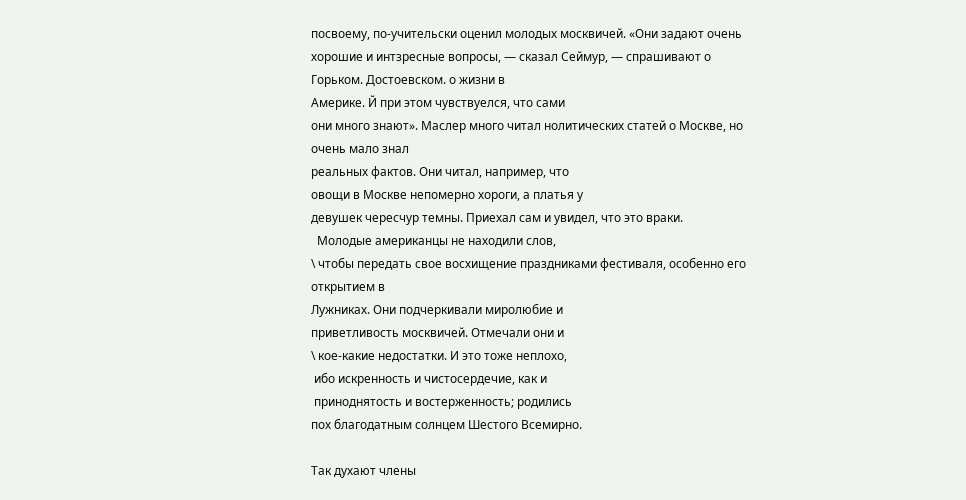посвоему, по-учительски оценил молодых москвичей. «Они задают очень хорошие и интзресные вопросы, — сказал Сеймур, — спрашивают о Горьком. Достоевском. о жизни в
Америке. Й при этом чувствуелся, что сами
они много знают». Маслер много читал нолитических статей о Москве, но очень мало знал
реальных фактов. Они читал, например, что
овощи в Москве непомерно хороги, а платья у
девушек чересчур темны. Приехал сам и увидел, что это враки.
  Молодые американцы не находили слов,
\ чтобы передать свое восхищение праздниками фестиваля, особенно его открытием в
Лужниках. Они подчеркивали миролюбие и
приветливость москвичей. Отмечали они и
\ кое-какие недостатки. И это тоже неплохо,
 ибо искренность и чистосердечие, как и
 приноднятость и востерженность; родились
пох благодатным солнцем Шестого Всемирно.

Так духают члены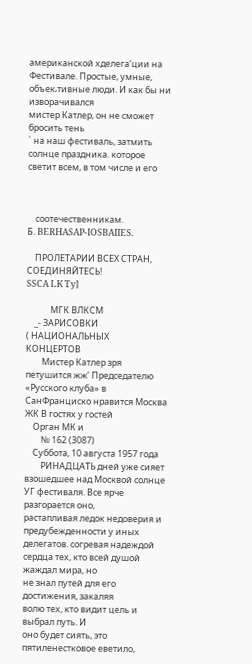американской хделега‘ции на Фестивале. Простые, умные, объек‚тивные люди. И как бы ни изворачивался
мистер Катлер, он не сможет бросить тень
` на наш фестиваль, затмить солнце праздника. которое светит всем, в том числе и его



    соотечественникам.
Б. BERHASAP-IOSBAIIES.

    ПРОЛЕТАРИИ ВСЕХ СТРАН, СОЕДИНЯЙТЕСЬ!
SSCA LK Ty]

            МГК ВЛКСМ
    _- ЗАРИСОВКИ
( НАЦИОНАЛЬНЫХ
КОНЦЕРТОВ
        Мистер Катлер зря петушится жж’ Председателю «Русского клуба» в СанФранциско нравится Москва ЖК В гостях у гостей
    Орган МК и
        № 162 (3087)
    Суббота, 10 августа 1957 года
        РИНАДЦАТЬ дней уже сияет взошедшее над Москвой солнце УГ фестиваля. Все ярче разгорается оно,
растапливая ледок недоверия и предубежденности у иных делегатов. согревая надеждой
сердца тех, кто всей душой жаждал мира, но
не знал путей для его достижения, закаляя
волю тех, кто видит цель и выбрал путь. И
оно будет сиять, это пятиленестковое еветило,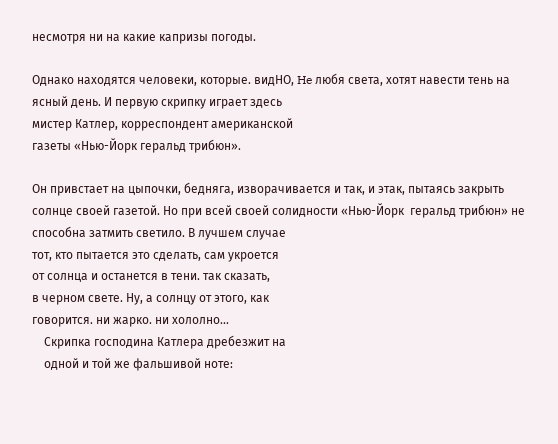несмотря ни на какие капризы погоды.

Однако находятся человеки, которые. видHO, He любя света, хотят навести тень на
ясный день. И первую скрипку играет здесь
мистер Катлер, корреспондент американской
газеты «Нью-Йорк геральд трибюн».

Он привстает на цыпочки, бедняга, изворачивается и так, и этак, пытаясь закрыть
солнце своей газетой. Но при всей своей солидности «Нью-Йорк  геральд трибюн» не
способна затмить светило. В лучшем случае
тот, кто пытается это сделать, сам укроется
от солнца и останется в тени. так сказать,
в черном свете. Ну, а солнцу от этого, как
говорится. ни жарко. ни хололно...
    Скрипка господина Катлера дребезжит на
    одной и той же фальшивой ноте: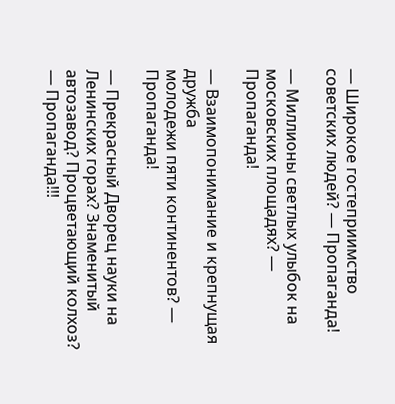— Широкое гостеприимство советских людей? — Пропаганда!

— Миллионы светлых улыбок на московских площадях? — Пропаганда!

— Взаимопонимание и крепнущая дружба
молодежи пяти континентов? — Пропаганда!

— Прекрасный Дворец науки на Ленинских горах? Знаменитый автозавод? Процветающий колхоз? — Пропаганда!!!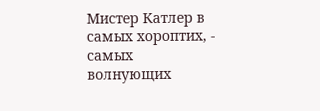Мистер Катлер в самых хороптих, - самых
волнующих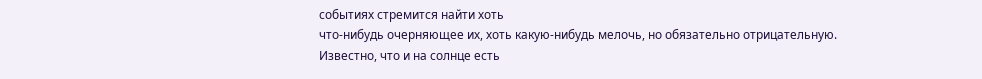событиях стремится найти хоть
что-нибудь очерняющее их, хоть какую-нибудь мелочь, но обязательно отрицательную.
Известно, что и на солнце есть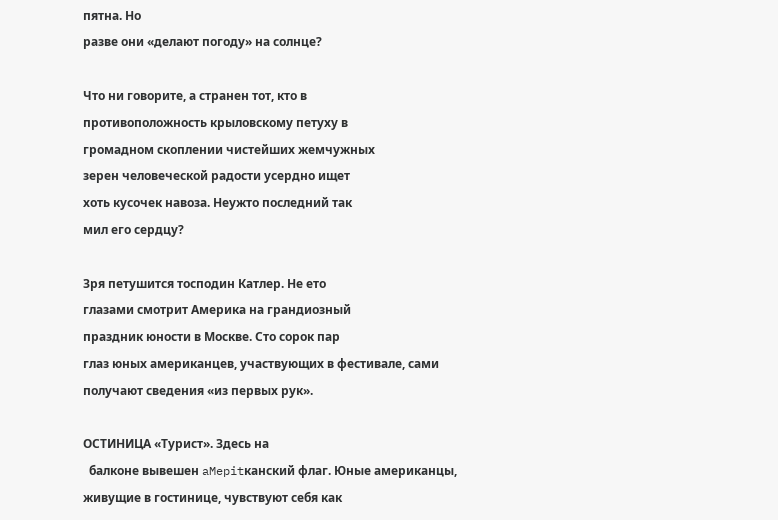пятна. Но
разве они «делают погоду» на солнце?

Что ни говорите, а странен тот, кто в
противоположность крыловскому петуху в
громадном скоплении чистейших жемчужных
зерен человеческой радости усердно ищет
хоть кусочек навоза. Неужто последний так
мил его сердцу?

Зря петушится тосподин Катлер. Не ето
глазами смотрит Америка на грандиозный
праздник юности в Москве. Сто сорок пар
глаз юных американцев, участвующих в фестивале, сами получают сведения «из первых рук».

ОСТИНИЦА «Турист». Здесь на
  балконе вывешен aMepitканский флаг. Юные американцы,
живущие в гостинице, чувствуют себя как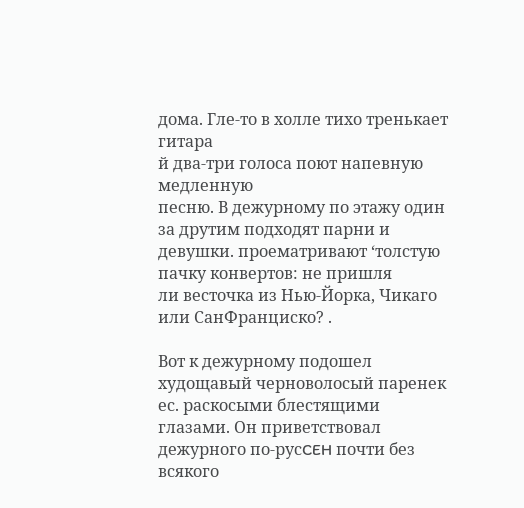дома. Гле-то в холле тихо тренькает гитара
й два-три голоса поют напевную медленную
песню. В дежурному по этажу один за друтим подходят парни и девушки. проематривают ‘толстую пачку конвертов: не пришля
ли весточка из Нью-Йорка, Чикаго или СанФранциско? .

Вот к дежурному подошел худощавый черноволосый паренек ес. раскосыми блестящими
глазами. Он приветствовал дежурного по-русCEH почти без всякого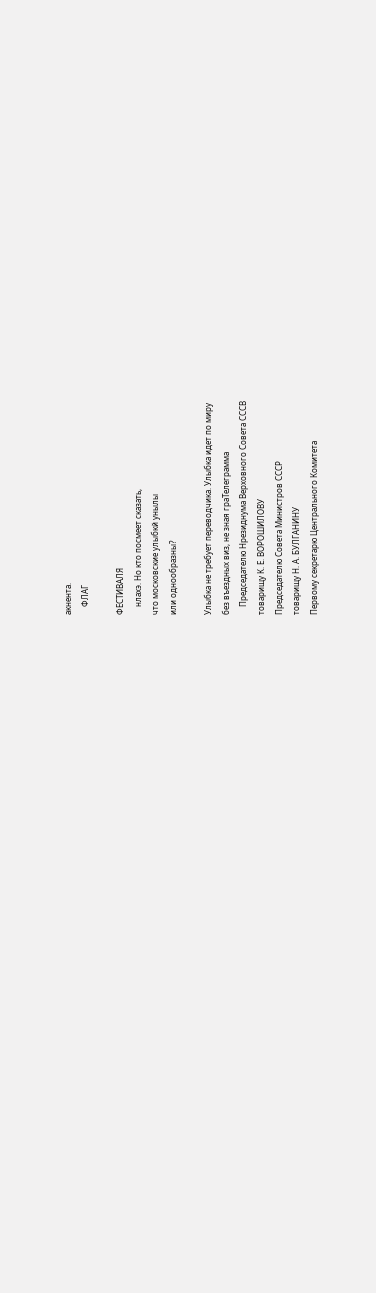акнента.
    ФЛАГ

ФЕСТИВАЛЯ
    нлахэ. Но кто посмеет сказать,
что московские улыбкй унылы
или однообразны?

Улыбка не требует переводчика. Улыбка идет по миру
без въездных виз, не зная граТелеграмма
    Председателю Нрезиднума Верховного Совета СССВ
товарищу К. Е. ВОРОШИЛОВУ
Председателю Совета Министров СССР
товарищу Н. А. БУЛГАНИНУ
Первому секретарю Центрального Комитета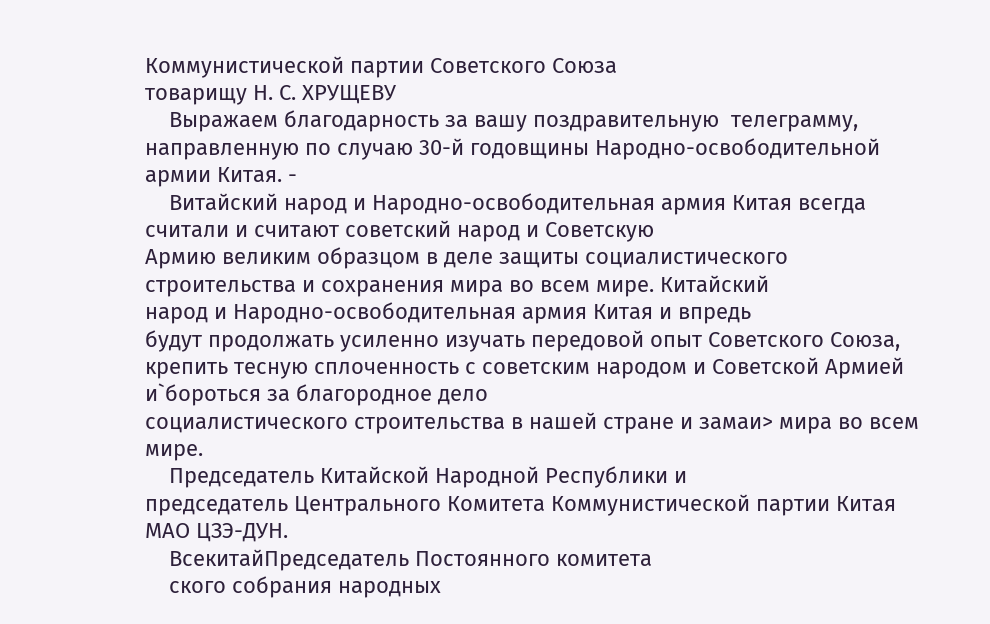Коммунистической партии Советского Союза
товарищу Н. С. ХРУЩЕВУ
    Выражаем благодарность за вашу поздравительную  телеграмму, направленную по случаю 30-й годовщины Народно-освободительной армии Китая. -
    Витайский народ и Народно-освободительная армия Китая всегда считали и считают советский народ и Советскую
Армию великим образцом в деле защиты социалистического
строительства и сохранения мира во всем мире. Китайский
народ и Народно-освободительная армия Китая и впредь
будут продолжать усиленно изучать передовой опыт Советского Союза, крепить тесную сплоченность с советским народом и Советской Армией и`бороться за благородное дело
социалистического строительства в нашей стране и замаи> мира во всем мире.
    Председатель Китайской Народной Республики и
председатель Центрального Комитета Коммунистической партии Китая МАО ЦЗЭ-ДУН.
    ВсекитайПредседатель Постоянного комитета
    ского собрания народных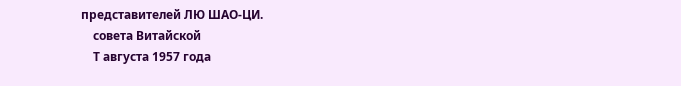представителей ЛЮ ШАО-ЦИ.
    совета Витайской
    Т августа 1957 года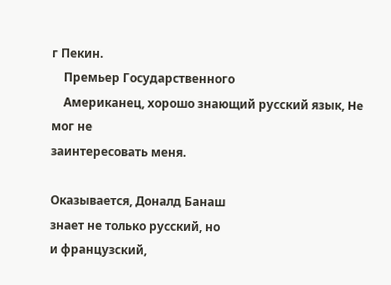г Пекин.
    Премьер Государственного
    Американец, хорошо знающий русский язык, He мог не
заинтересовать меня.

Оказывается, Доналд Банаш
знает не только русский, но
и французский,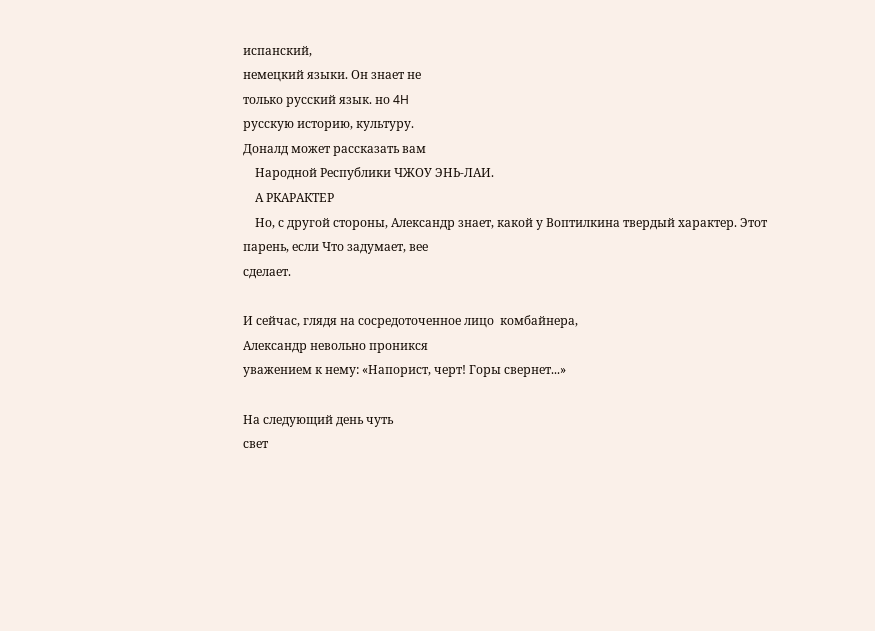испанский,
немецкий языки. Он знает не
только русский язык. но 4H
русскую историю, культуру.
Доналд может рассказать вам
    Народной Республики ЧЖОУ ЭНЬ-ЛАИ.
    А РКАРАКТЕР
    Но, с другой стороны, Александр знает, какой у Воптилкина твердый характер. Этот
парень, если Что задумает, вее
сделает.

И сейчас, глядя на сосредоточенное лицо  комбайнера,
Александр невольно проникся
уважением к нему: «Напорист, черт! Горы свернет...»

На следующий день чуть
свет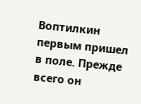Воптилкин первым пришел в поле. Прежде всего он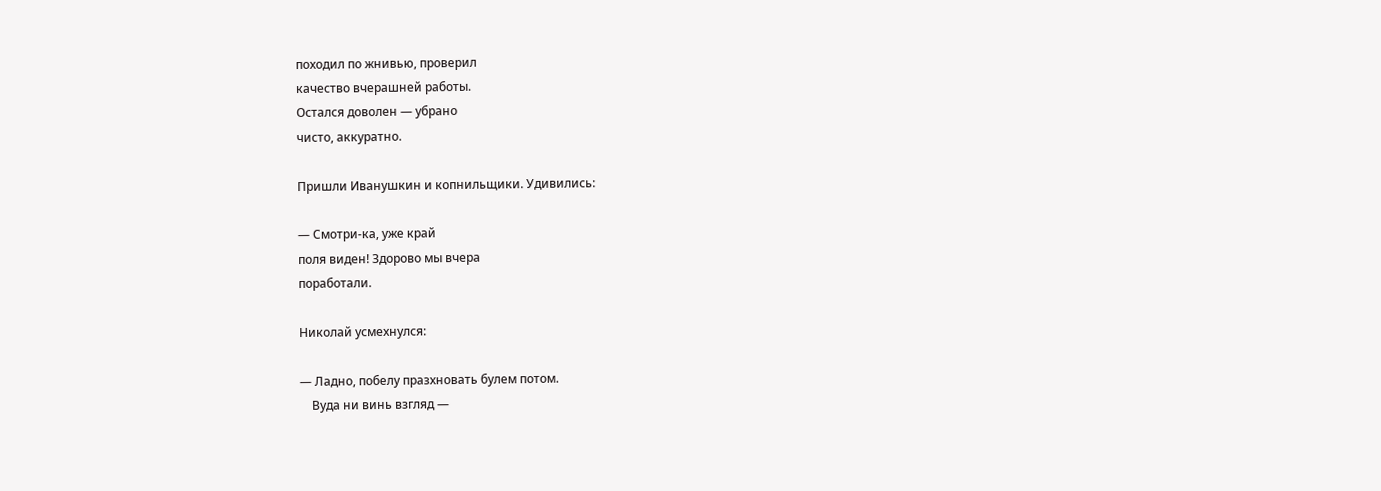походил по жнивью, проверил
качество вчерашней работы.
Остался доволен — убрано
чисто, аккуратно.

Пришли Иванушкин и копнильщики. Удивились:

— Смотри-ка, уже край
поля виден! Здорово мы вчера
поработали.

Николай усмехнулся:

— Ладно, побелу празхновать булем потом.
    Вуда ни винь взгляд —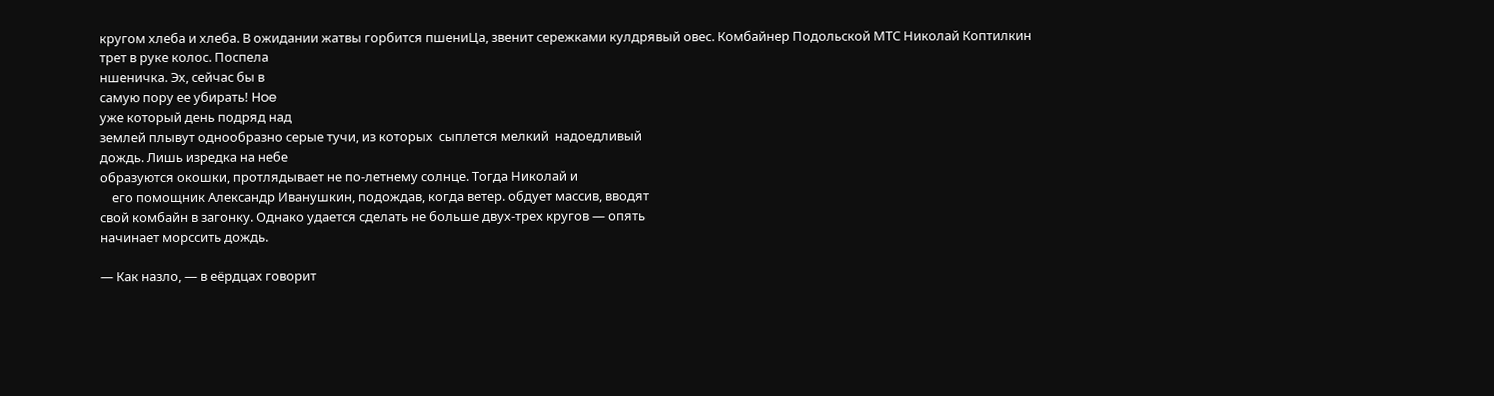кругом хлеба и хлеба. В ожидании жатвы горбится пшениЦа, звенит сережками кулдрявый овес. Комбайнер Подольской МТС Николай Коптилкин
трет в руке колос. Поспела
ншеничка. Эх, сейчас бы в
самую пору ее убирать! Hoe
уже который день подряд над
землей плывут однообразно серые тучи, из которых  сыплется мелкий  надоедливый
дождь. Лишь изредка на небе
образуются окошки, протлядывает не по-летнему солнце. Тогда Николай и
    его помощник Александр Иванушкин, подождав, когда ветер. обдует массив, вводят
свой комбайн в загонку. Однако удается сделать не больше двух-трех кругов — опять
начинает морссить дождь.

— Как назло, — в еёрдцах говорит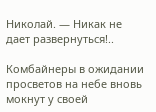Николай. — Никак не дает развернуться!..

Комбайнеры в ожидании
просветов на небе вновь мокнут у своей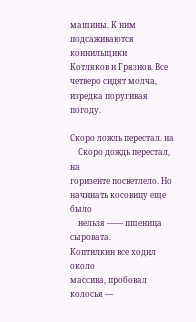машины. К ним
подсаживаются коннильщики
Котляков и Грязнов. Все четверо сидят молча, изредка поругивая погоду.

Скоро ложль перестал. на
    Скоро дождь перестал, на
горизенте посветлело. Но начинать косовицу еще было
    нельзя —— пшеница сыровата.
Коптилкин все ходил около
массива, пробовал колосья —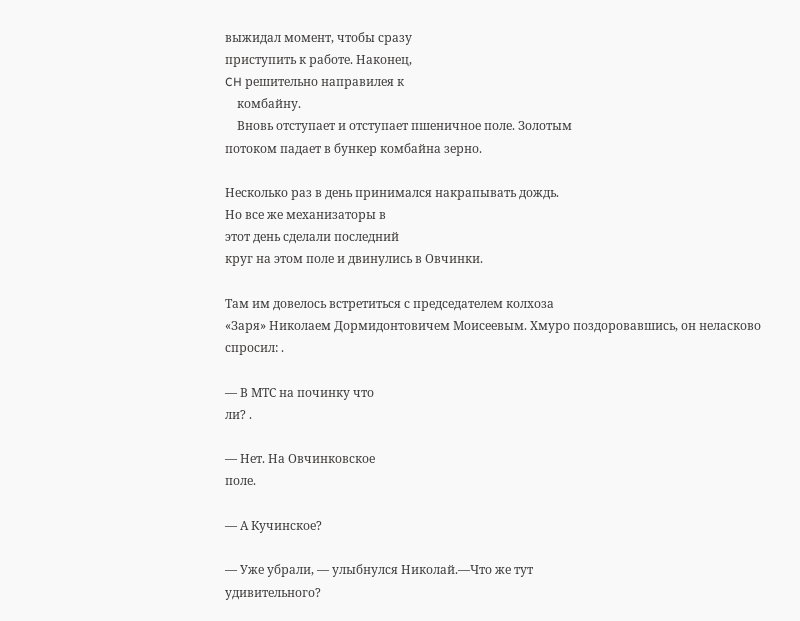выжидал момент, чтобы сразу
приступить к работе. Наконец,
CH решительно направилея к
    комбайну.
    Вновь отступает и отступает пшеничное поле. Золотым
потоком падает в бункер комбайна зерно.

Несколько раз в день принимался накрапывать дождь.
Но все же механизаторы в
этот день сделали последний
круг на этом поле и двинулись в Овчинки.

Там им довелось встретиться с председателем колхоза
«Заря» Николаем Дормидонтовичем Моисеевым. Хмуро поздоровавшись, он неласково
спросил: .

— В МТС на починку что
ли? .

— Нет. На Овчинковское
поле.

— А Кучинское?

— Уже убрали, — улыбнулся Николай.—Что же тут
удивительного?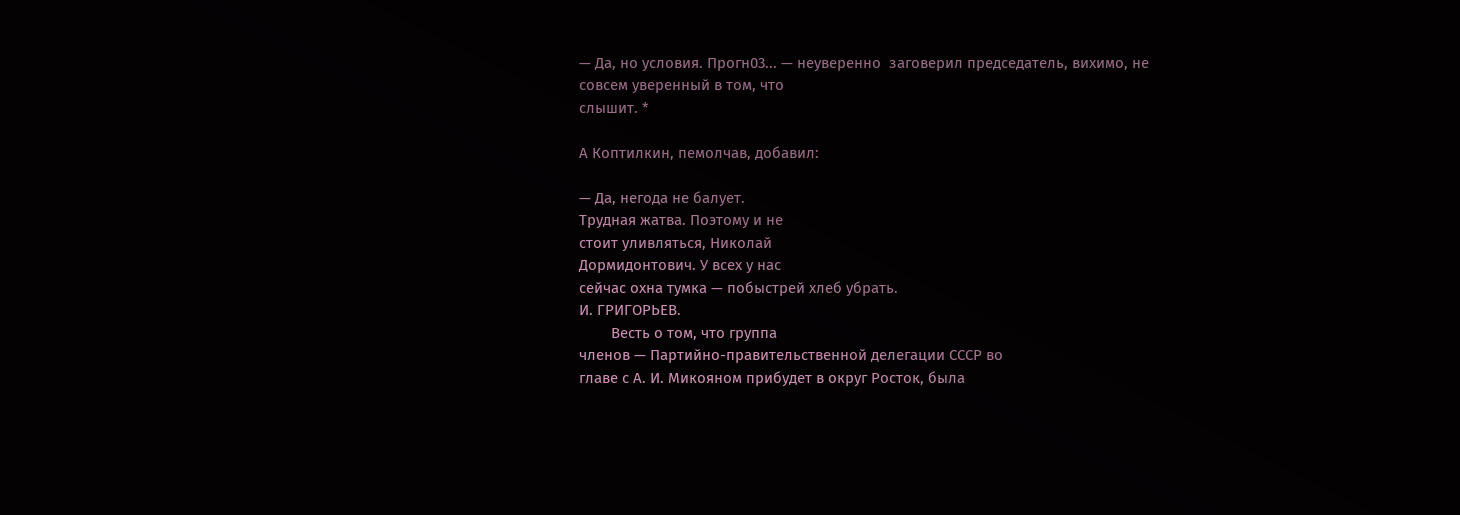— Да, но условия. Прогн03... — неуверенно  заговерил председатель, вихимо, не
совсем уверенный в том, что
слышит. *

А Коптилкин, пемолчав, добавил:

— Да, негода не балует.
Трудная жатва. Поэтому и не
стоит уливляться, Николай
Дормидонтович. У всех у нас
сейчас охна тумка — побыстрей хлеб убрать.
И. ГРИГОРЬЕВ.
        Весть о том, что группа
членов — Партийно-правительственной делегации СССР во
главе с А. И. Микояном прибудет в округ Росток, была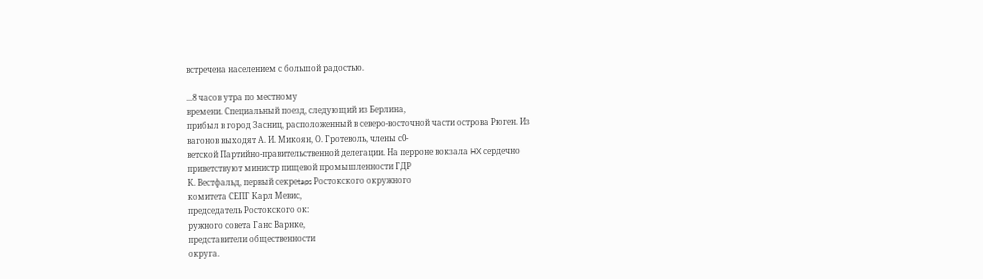встречена населением с большой радостью.

...8 часов утра по местному
времени. Специальный поезд, следующий из Берлина,
прибыл в город Засниц, расположенный в северо-восточной части острова Рюген. Из
вагонов выходят А. И. Микоян, О. Гротеволь, члены с0-
ветской Партийно-правительственной делегации. На перроне вокзала HX сердечно
приветствуют министр пищевой промышленности ГДР
К. Вестфальд, первый секреtaps Ростокского окружного
комитета СЕПГ Карл Мевис,
председатель Ростокского ок:
ружного совета Ганс Варнке,
представители общественности
округа.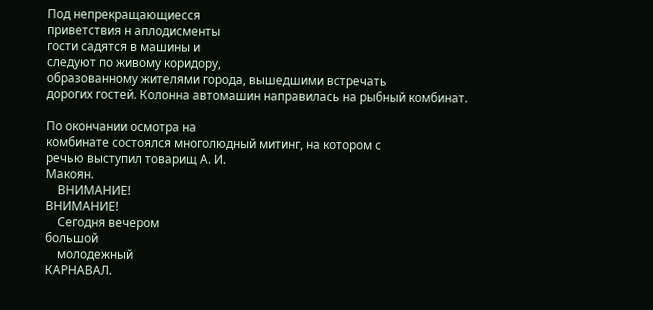Под непрекращающиесся
приветствия н аплодисменты
гости садятся в машины и
следуют по живому коридору,
образованному жителями города, вышедшими встречать
дорогих гостей. Колонна автомашин направилась на рыбный комбинат.

По окончании осмотра на
комбинате состоялся многолюдный митинг, на котором с
речью выступил товарищ А. И.
Макоян.
    ВНИМАНИЕ!
ВНИМАНИЕ!
    Сегодня вечером
большой
    молодежный
КАРНАВАЛ.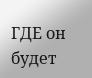ГДЕ он будет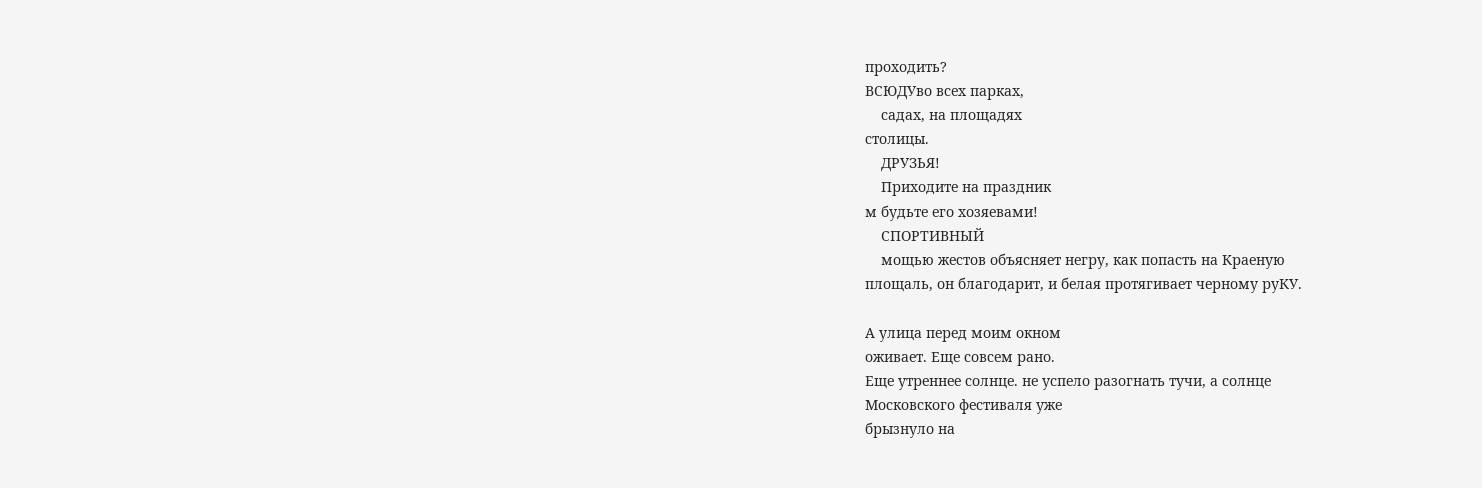проходить?
ВСЮДУво всех парках,
    садах, на площадях
столицы.
    ДРУЗЬЯ!
    Приходите на праздник
м будьте его хозяевами!
    СПОРТИВНЫЙ
    мощью жестов объясняет негру, как попасть на Краеную
площаль, он благодарит, и белая протягивает черному руКУ.

А улица перед моим окном
оживает. Еще совсем рано.
Еще утреннее солнце. не успело разогнать тучи, а солнце
Московского фестиваля уже
брызнуло на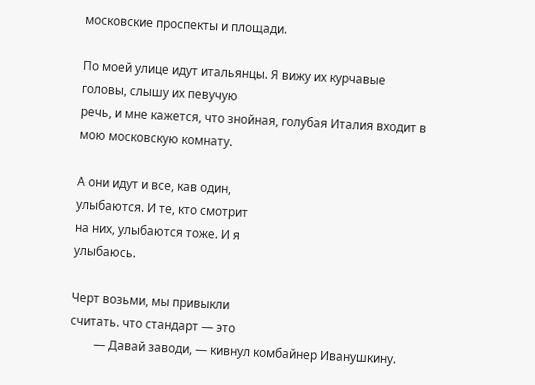московские проспекты и площади.

По моей улице идут итальянцы. Я вижу их курчавые
головы, слышу их певучую
речь, и мне кажется, что знойная, голубая Италия входит в
мою московскую комнату.

А они идут и все, кав один,
улыбаются. И те, кто смотрит
на них, улыбаются тоже. И я
улыбаюсь.

Черт возьми, мы привыкли
считать. что стандарт — это
        — Давай заводи, — кивнул комбайнер Иванушкину.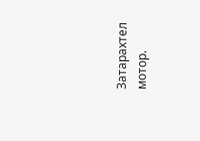Затарахтел мотор.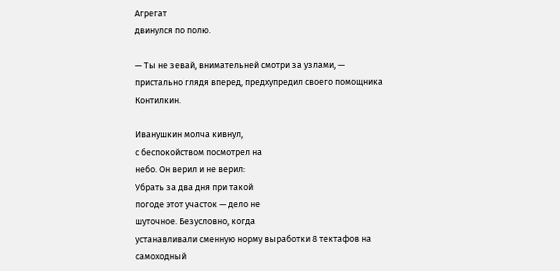Агрегат
двинулся по полю.

— Ты не зевай, внимательней смотри за узлами, —
пристально глядя вперед, предхупредил своего помощника
Контилкин.

Иванушкин молча кивнул,
с беспокойством посмотрел на
небо. Он верил и не верил:
Убрать за два дня при такой
погоде этот участок — дело не
шуточное. Безусловно, когда
устанавливали сменную норму выработки 8 тектафов на
самоходный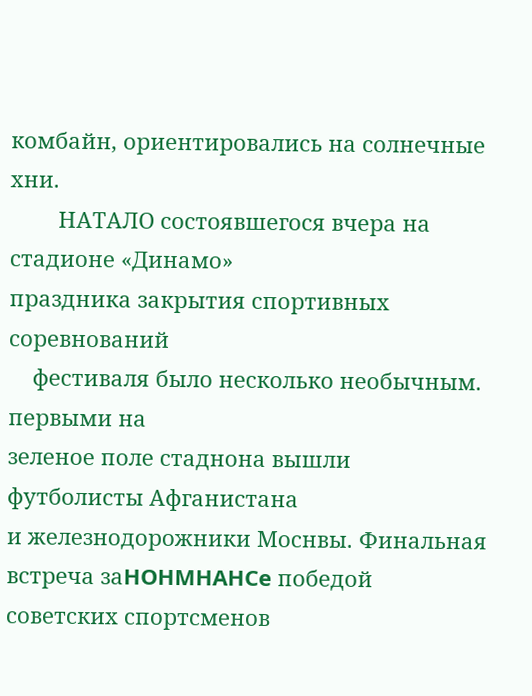комбайн, ориентировались на солнечные хни.
        НАТАЛО состоявшегося вчера на стадионе «Динамо»
праздника закрытия спортивных соревнований
    фестиваля было несколько необычным. первыми на
зеленое поле стаднона вышли футболисты Афганистана
и железнодорожники Моснвы. Финальная встреча заHOHMHAHCe победой советских спортсменов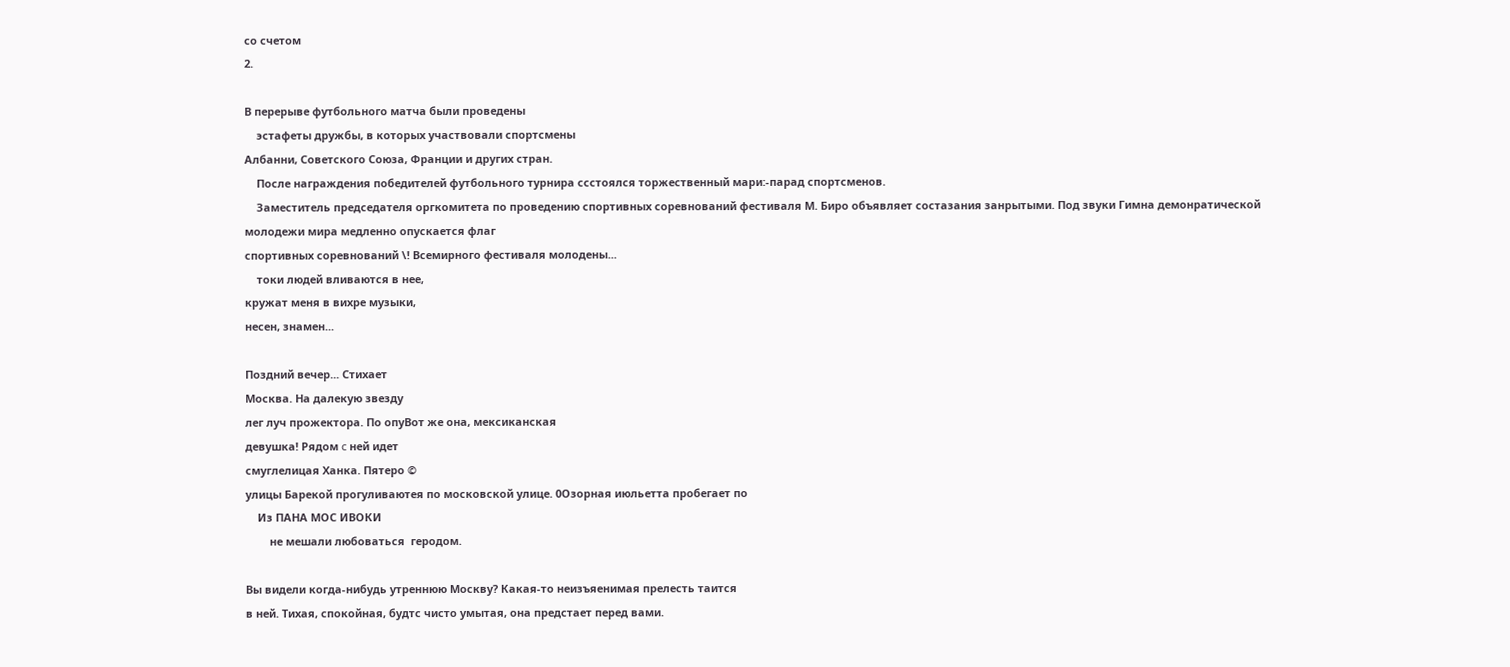со счетом
2.

В перерыве футбольного матча были проведены
    эстафеты дружбы, в которых участвовали спортсмены
Албанни, Советского Союза, Франции и других стран.
    После награждения победителей футбольного турнира ссстоялся торжественный мари:-парад спортсменов.
    Заместитель председателя оргкомитета по проведению спортивных соревнований фестиваля М. Биро объявляет состазания занрытыми. Под звуки Гимна демонратической молодежи мира медленно опускается флаг
спортивных соревнований \! Всемирного фестиваля молодены...
    токи людей вливаются в нее,
кружат меня в вихре музыки,
несен, знамен...

Поздний вечер... Стихает
Москва. На далекую звезду
лег луч прожектора. По опуВот же она, мексиканская
девушка! Рядом c ней идет
смуглелицая Ханка. Пятеро ©
улицы Барекой прогуливаютея по московской улице. 0Озорная июльетта пробегает по
    Из ПАНА МОС ИВОКИ
        не мешали любоваться  геродом.

Вы видели когда-нибудь утреннюю Москву? Какая-то неизъяенимая прелесть таится
в ней. Тихая, спокойная, будтс чисто умытая, она предстает перед вами.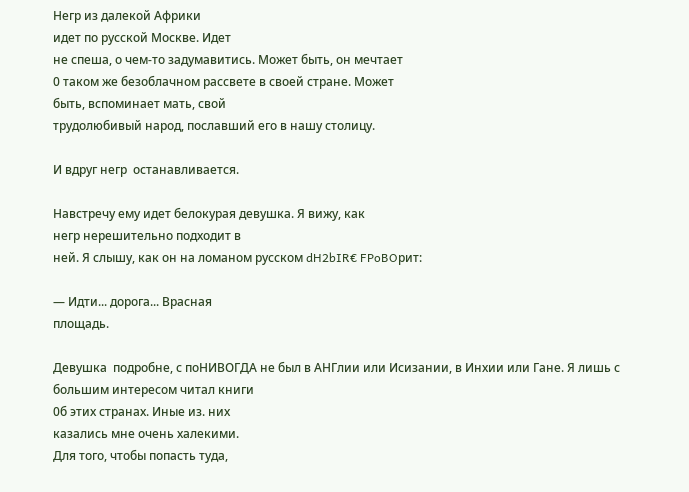Негр из далекой Африки
идет по русской Москве. Идет
не спеша, о чем-то задумавитись. Может быть, он мечтает
0 таком же безоблачном рассвете в своей стране. Может
быть, вспоминает мать, свой
трудолюбивый народ, пославший его в нашу столицу.

И вдруг негр  останавливается.

Навстречу ему идет белокурая девушка. Я вижу, как
негр нерешительно подходит в
ней. Я слышу, как он на ломаном русском dH2bIR€ FPoBOрит:

— Идти... дорога... Врасная
площадь.

Девушка  подробне, с поНИВОГДА не был в АНГлии или Исизании, в Инхии или Гане. Я лишь с большим интересом читал книги
0б этих странах. Иные из. них
казались мне очень халекими.
Для того, чтобы попасть туда,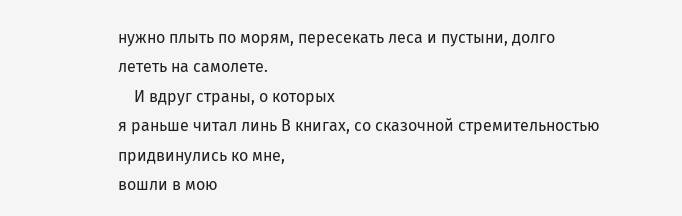нужно плыть по морям, пересекать леса и пустыни, долго
лететь на самолете.
    И вдруг страны, о которых
я раньше читал линь В книгах, со сказочной стремительностью придвинулись ко мне,
вошли в мою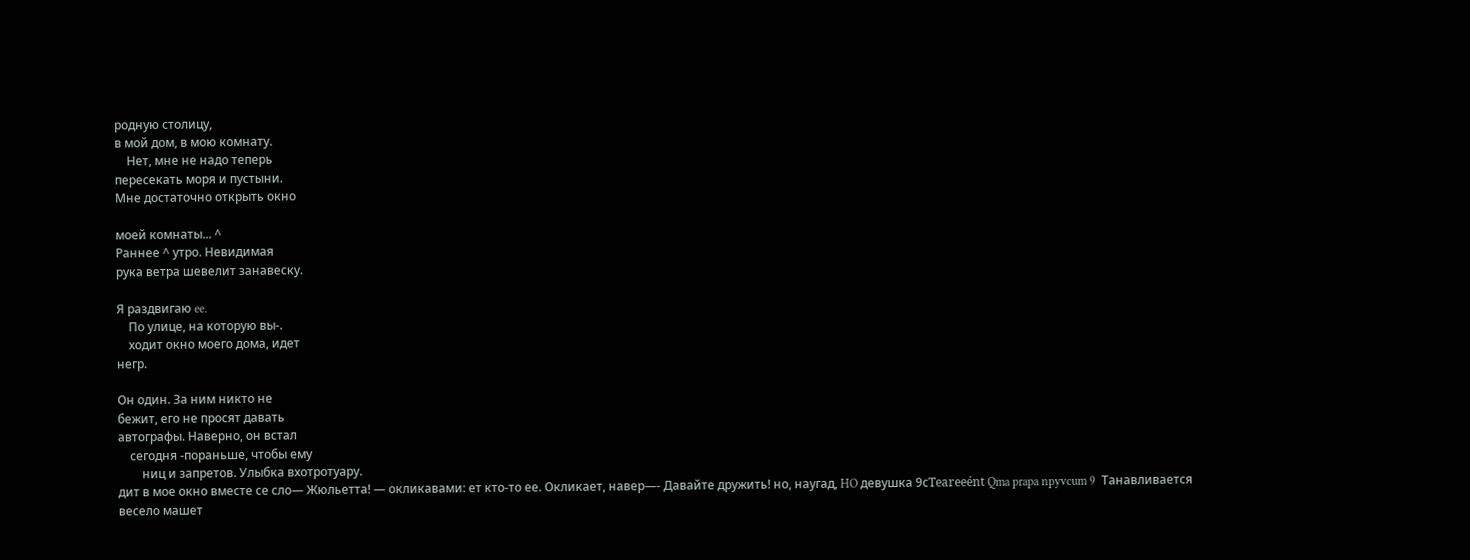родную столицу,
в мой дом, в мою комнату.
    Нет, мне не надо теперь
пересекать моря и пустыни.
Мне достаточно открыть окно

моей комнаты... ^
Раннее ^ утро. Невидимая
рука ветра шевелит занавеску.

Я раздвигаю ee.
    По улице, на которую вы-.
    ходит окно моего дома, идет
негр.

Он один. За ним никто не
бежит, его не просят давать
автографы. Наверно, он встал
    сегодня -пораньше, чтобы ему
        ниц и запретов. Улыбка вхотротуару.
дит в мое окно вместе се сло— Жюльетта! — окликавами: ет кто-то ее. Окликает, навер—- Давайте дружить! но, наугад, HO девушка 9сTeareeént Qma prapa npyvcum 9  Танавливается весело машет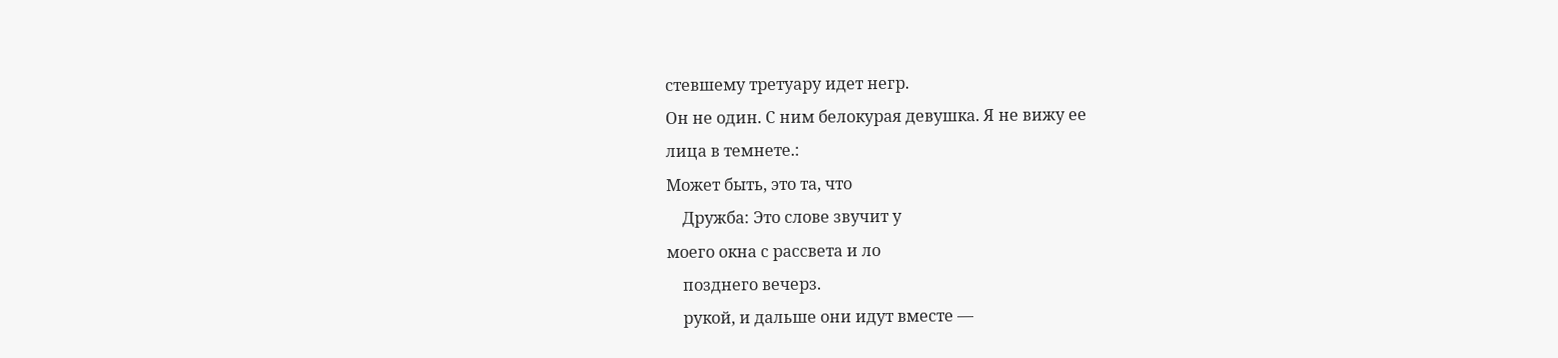стевшему третуару идет негр.
Он не один. С ним белокурая девушка. Я не вижу ее
лица в темнете.:
Может быть, это та, что
    Дружба: Это слове звучит у
моего окна с рассвета и ло
    позднего вечерз.
    рукой, и дальше они идут вместе —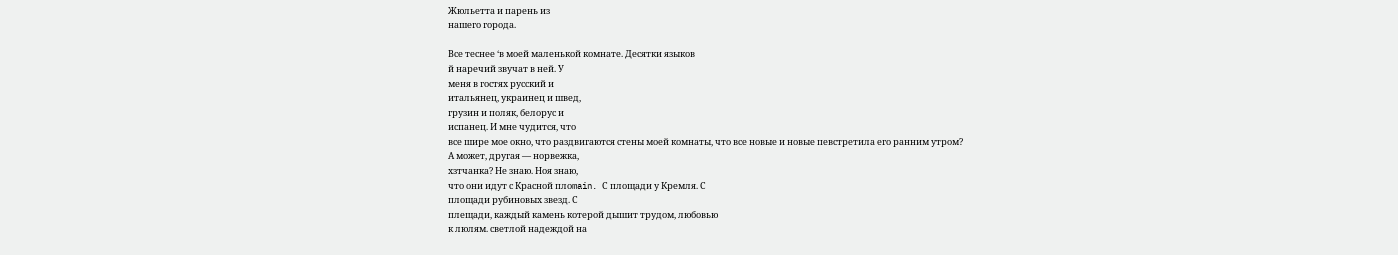Жюльетта и парень из
нашего города.

Все теснее ‘в моей маленькой комнате. Десятки языков
й наречий звучат в ней. У
меня в гостях русский и
итальянец, украинец и швед,
грузин и поляк, белорус и
испанец. И мне чудится, что
все шире мое окно, что раздвигаются стены моей комнаты, что все новые и новые певстретила его ранним утром?
А может, другая — норвежка,
хзтчанка? Не знаю. Ноя знаю,
что они идут с Красной плоmain. С площади у Кремля. С
площади рубиновых звезд. С
плещади, каждый камень котерой дышит трудом, любовью
к люлям. светлой надеждой на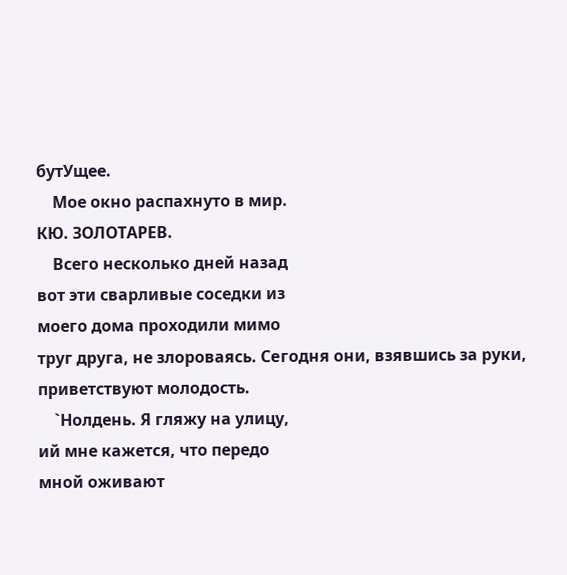бутУщее.
    Мое окно распахнуто в мир.
КЮ. ЗОЛОТАРЕВ.
    Всего несколько дней назад
вот эти сварливые соседки из
моего дома проходили мимо
труг друга, не злороваясь. Ceгодня они, взявшись за руки,
приветствуют молодость.
    `Нолдень. Я гляжу на улицу,
ий мне кажется, что передо
мной оживают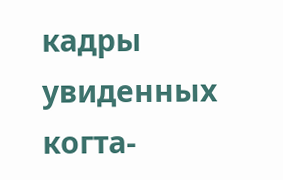кадры увиденных когта-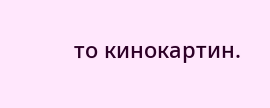то кинокартин.